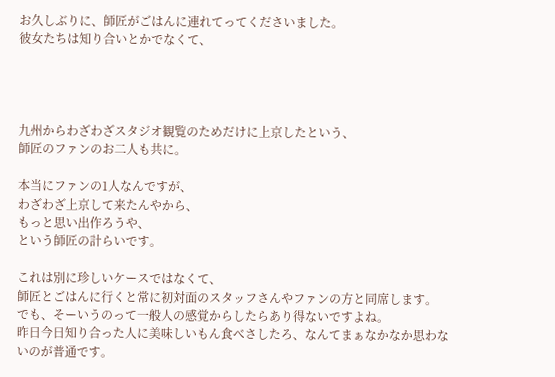お久しぶりに、師匠がごはんに連れてってくださいました。
彼女たちは知り合いとかでなくて、




九州からわざわざスタジオ観覧のためだけに上京したという、
師匠のファンのお二人も共に。

本当にファンの1人なんですが、
わざわざ上京して来たんやから、
もっと思い出作ろうや、
という師匠の計らいです。

これは別に珍しいケースではなくて、
師匠とごはんに行くと常に初対面のスタッフさんやファンの方と同席します。
でも、そーいうのって一般人の感覚からしたらあり得ないですよね。
昨日今日知り合った人に美味しいもん食べさしたろ、なんてまぁなかなか思わないのが普通です。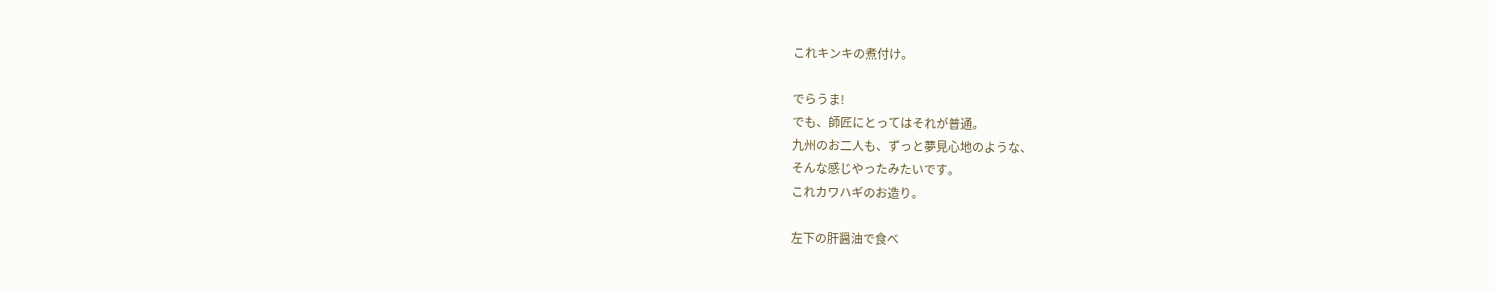これキンキの煮付け。

でらうま!
でも、師匠にとってはそれが普通。
九州のお二人も、ずっと夢見心地のような、
そんな感じやったみたいです。
これカワハギのお造り。

左下の肝醤油で食べ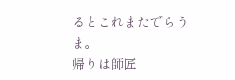るとこれまたでらうま。
帰りは師匠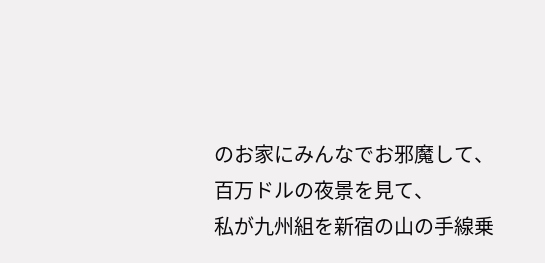のお家にみんなでお邪魔して、
百万ドルの夜景を見て、
私が九州組を新宿の山の手線乗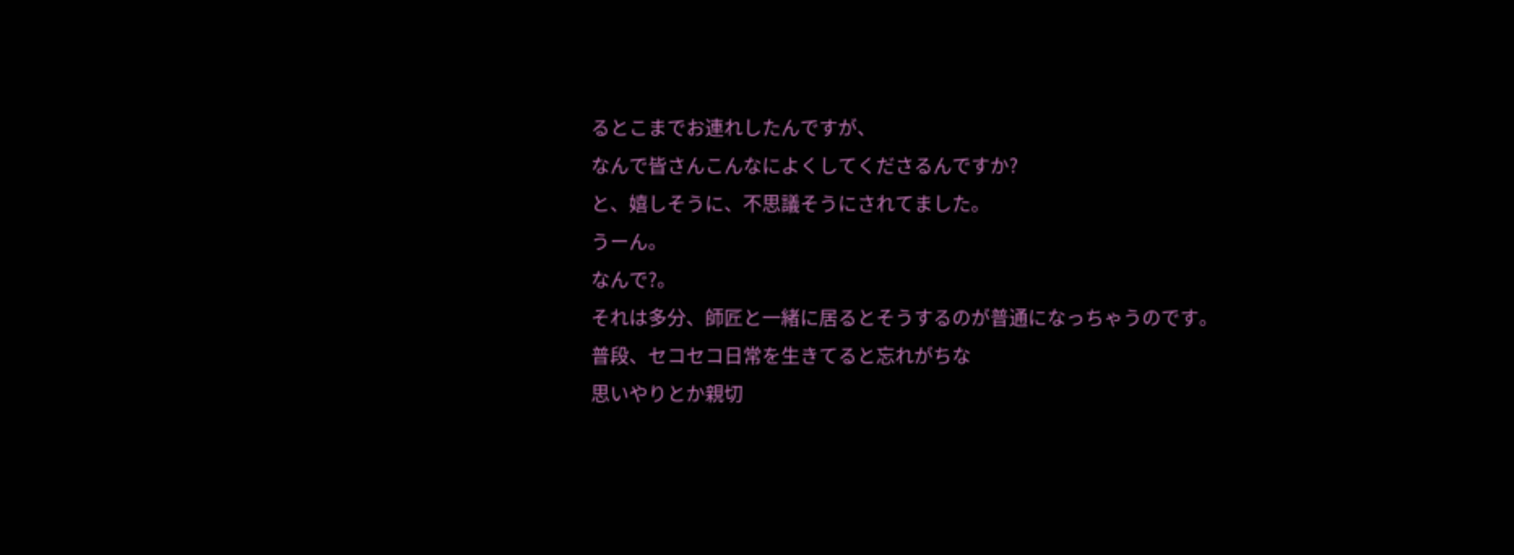るとこまでお連れしたんですが、
なんで皆さんこんなによくしてくださるんですか?
と、嬉しそうに、不思議そうにされてました。
うーん。
なんで?。
それは多分、師匠と一緒に居るとそうするのが普通になっちゃうのです。
普段、セコセコ日常を生きてると忘れがちな
思いやりとか親切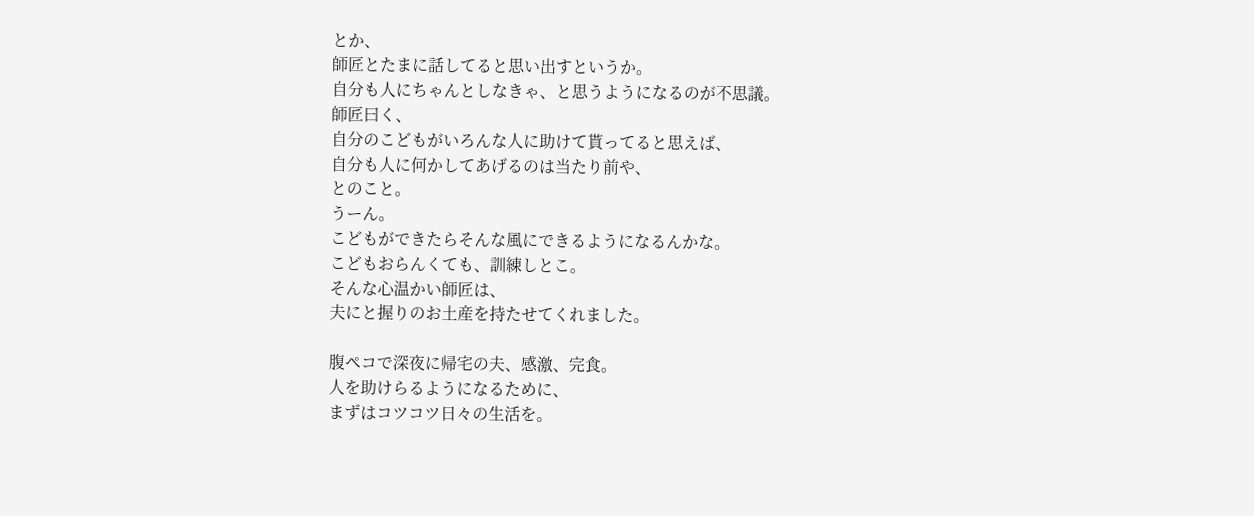とか、
師匠とたまに話してると思い出すというか。
自分も人にちゃんとしなきゃ、と思うようになるのが不思議。
師匠曰く、
自分のこどもがいろんな人に助けて貰ってると思えば、
自分も人に何かしてあげるのは当たり前や、
とのこと。
うーん。
こどもができたらそんな風にできるようになるんかな。
こどもおらんくても、訓練しとこ。
そんな心温かい師匠は、
夫にと握りのお土産を持たせてくれました。

腹ペコで深夜に帰宅の夫、感激、完食。
人を助けらるようになるために、
まずはコツコツ日々の生活を。